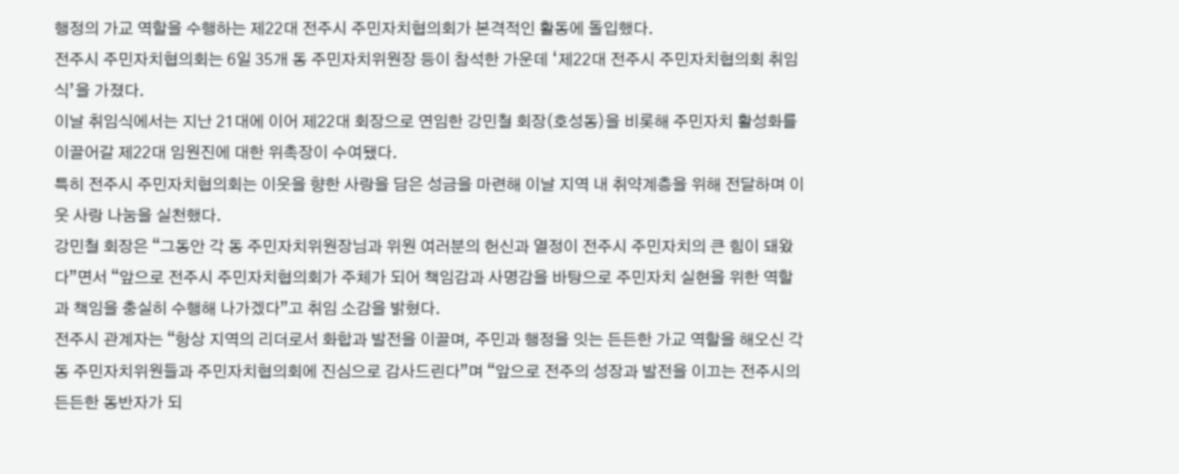행정의 가교 역할을 수행하는 제22대 전주시 주민자치협의회가 본격적인 활동에 돌입했다.
전주시 주민자치협의회는 6일 35개 동 주민자치위원장 등이 참석한 가운데 ‘제22대 전주시 주민자치협의회 취임식’을 가졌다.
이날 취임식에서는 지난 21대에 이어 제22대 회장으로 연임한 강민철 회장(호성동)을 비롯해 주민자치 활성화를 이끌어갈 제22대 임원진에 대한 위촉장이 수여됐다.
특히 전주시 주민자치협의회는 이웃을 향한 사랑을 담은 성금을 마련해 이날 지역 내 취약계층을 위해 전달하며 이웃 사랑 나눔을 실천했다.
강민철 회장은 “그동안 각 동 주민자치위원장님과 위원 여러분의 헌신과 열정이 전주시 주민자치의 큰 힘이 돼왔다”면서 “앞으로 전주시 주민자치협의회가 주체가 되어 책임감과 사명감을 바탕으로 주민자치 실현을 위한 역할과 책임을 충실히 수행해 나가겠다”고 취임 소감을 밝혔다.
전주시 관계자는 “항상 지역의 리더로서 화합과 발전을 이끌며, 주민과 행정을 잇는 든든한 가교 역할을 해오신 각 동 주민자치위원들과 주민자치협의회에 진심으로 감사드린다”며 “앞으로 전주의 성장과 발전을 이끄는 전주시의 든든한 동반자가 되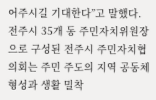어주시길 기대한다”고 말했다.
전주시 35개 동 주민자치위원장으로 구성된 전주시 주민자치협의회는 주민 주도의 지역 공동체 형성과 생활 밀착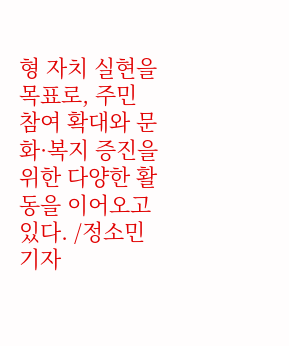형 자치 실현을 목표로, 주민 참여 확대와 문화·복지 증진을 위한 다양한 활동을 이어오고 있다. /정소민 기자